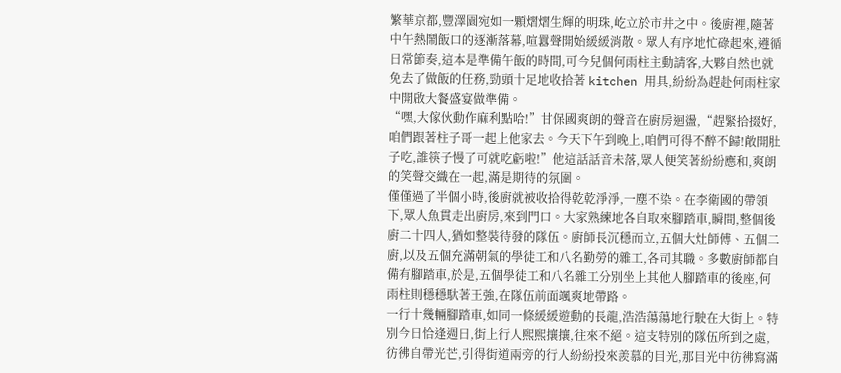繁華京都,豐澤園宛如一顆熠熠生輝的明珠,屹立於市井之中。後廚裡,隨著中午熱鬧飯口的逐漸落幕,喧囂聲開始緩緩消散。眾人有序地忙碌起來,遵循日常節奏,這本是準備午飯的時間,可今兒個何雨柱主動請客,大夥自然也就免去了做飯的任務,勁頭十足地收拾著 kitchen 用具,紛紛為趕赴何雨柱家中開啟大餐盛宴做準備。
“嘿,大傢伙動作麻利點哈!”甘保國爽朗的聲音在廚房迴盪,“趕緊拾掇好,咱們跟著柱子哥一起上他家去。今天下午到晚上,咱們可得不醉不歸!敞開肚子吃,誰筷子慢了可就吃虧啦!”他這話話音未落,眾人便笑著紛紛應和,爽朗的笑聲交織在一起,滿是期待的氛圍。
僅僅過了半個小時,後廚就被收拾得乾乾淨淨,一塵不染。在李衛國的帶領下,眾人魚貫走出廚房,來到門口。大家熟練地各自取來腳踏車,瞬間,整個後廚二十四人,猶如整裝待發的隊伍。廚師長沉穩而立,五個大灶師傅、五個二廚,以及五個充滿朝氣的學徒工和八名勤勞的雜工,各司其職。多數廚師都自備有腳踏車,於是,五個學徒工和八名雜工分別坐上其他人腳踏車的後座,何雨柱則穩穩馱著王強,在隊伍前面颯爽地帶路。
一行十幾輛腳踏車,如同一條緩緩遊動的長龍,浩浩蕩蕩地行駛在大街上。特別今日恰逢週日,街上行人熙熙攘攘,往來不絕。這支特別的隊伍所到之處,彷彿自帶光芒,引得街道兩旁的行人紛紛投來羨慕的目光,那目光中彷彿寫滿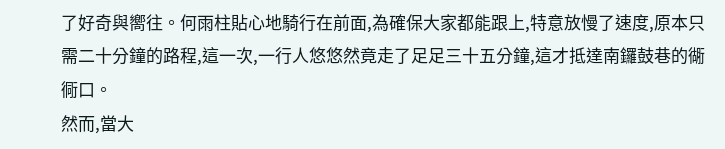了好奇與嚮往。何雨柱貼心地騎行在前面,為確保大家都能跟上,特意放慢了速度,原本只需二十分鐘的路程,這一次,一行人悠悠然竟走了足足三十五分鐘,這才抵達南鑼鼓巷的衚衕口。
然而,當大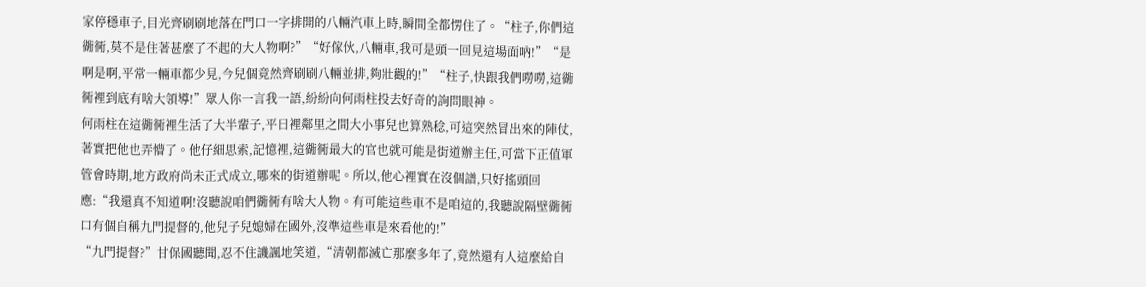家停穩車子,目光齊刷刷地落在門口一字排開的八輛汽車上時,瞬間全都愣住了。“柱子,你們這衚衕,莫不是住著甚麼了不起的大人物啊?”“好傢伙,八輛車,我可是頭一回見這場面吶!”“是啊是啊,平常一輛車都少見,今兒個竟然齊刷刷八輛並排,夠壯觀的!”“柱子,快跟我們嘮嘮,這衚衕裡到底有啥大領導!”眾人你一言我一語,紛紛向何雨柱投去好奇的詢問眼神。
何雨柱在這衚衕裡生活了大半輩子,平日裡鄰里之間大小事兒也算熟稔,可這突然冒出來的陣仗,著實把他也弄懵了。他仔細思索,記憶裡,這衚衕最大的官也就可能是街道辦主任,可當下正值軍管會時期,地方政府尚未正式成立,哪來的街道辦呢。所以,他心裡實在沒個譜,只好搖頭回應:“我還真不知道啊!沒聽說咱們衚衕有啥大人物。有可能這些車不是咱這的,我聽說隔壁衚衕口有個自稱九門提督的,他兒子兒媳婦在國外,沒準這些車是來看他的!”
“九門提督?”甘保國聽聞,忍不住譏諷地笑道,“清朝都滅亡那麼多年了,竟然還有人這麼給自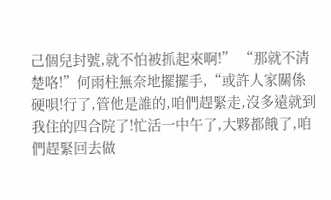己個兒封號,就不怕被抓起來啊!” “那就不清楚咯!”何雨柱無奈地擺擺手,“或許人家關係硬唄!行了,管他是誰的,咱們趕緊走,沒多遠就到我住的四合院了!忙活一中午了,大夥都餓了,咱們趕緊回去做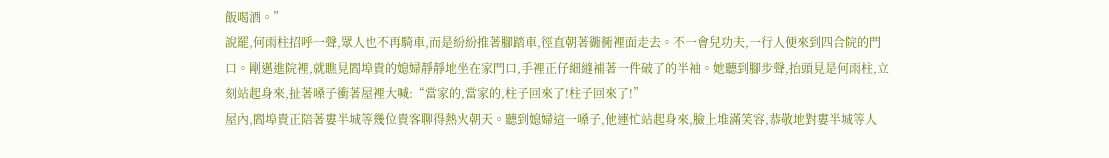飯喝酒。”
說罷,何雨柱招呼一聲,眾人也不再騎車,而是紛紛推著腳踏車,徑直朝著衚衕裡面走去。不一會兒功夫,一行人便來到四合院的門口。剛邁進院裡,就瞧見閻埠貴的媳婦靜靜地坐在家門口,手裡正仔細縫補著一件破了的半袖。她聽到腳步聲,抬頭見是何雨柱,立刻站起身來,扯著嗓子衝著屋裡大喊:“當家的,當家的,柱子回來了!柱子回來了!”
屋內,閻埠貴正陪著婁半城等幾位貴客聊得熱火朝天。聽到媳婦這一嗓子,他連忙站起身來,臉上堆滿笑容,恭敬地對婁半城等人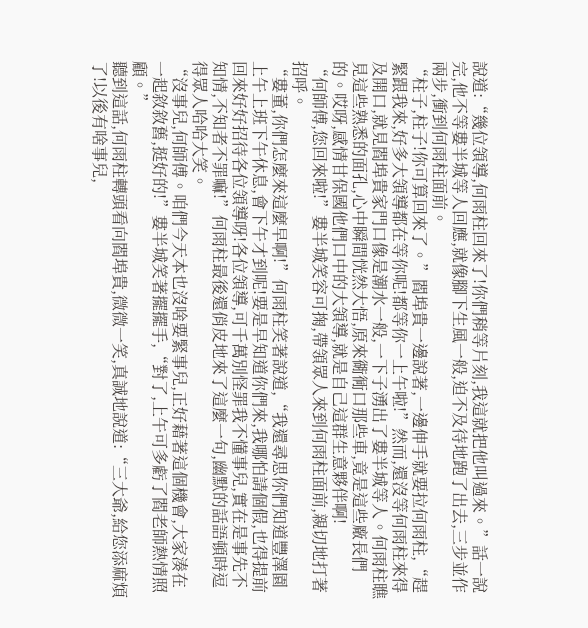說道:“幾位領導,何雨柱回來了!你們稍等片刻,我這就把他叫過來。”話一說完,他不等婁半城等人回應,就像腳下生風一般,迫不及待地跑了出去,三步並作兩步,衝到何雨柱面前。
“柱子,柱子!你可算回來了。”閻埠貴一邊說著,一邊伸手就要拉何雨柱,“趕緊跟我來,好多大領導都在等你呢!都等你一上午啦!”然而,還沒等何雨柱來得及開口,就見閻埠貴家門口像是潮水一般,一下子湧出了婁半城等人。何雨柱瞧見這些熟悉的面孔,心中瞬間恍然大悟,原來衚衕口那些車,竟是這些廠長們的。哎呀,感情甘保國他們口中的大領導,就是自己這群生意夥伴啊!
“何師傅,您回來啦!”婁半城笑容可掬,帶領眾人來到何雨柱面前,親切地打著招呼。
“婁董,你們怎麼來這麼早啊!”何雨柱笑著說道,“我還尋思你們知道豐澤園上午上班下午休息,會下午才到呢!要是早知道你們來,我哪怕請個假,也得提前回來好好招待各位領導呀!各位領導,可千萬別怪罪我不懂事兒,實在是事先不知情,不知者不罪嘛!”何雨柱最後還俏皮地來了這麼一句,幽默的話語頓時逗得眾人哈哈大笑。
“沒事兒,何師傅。咱們今天本也沒啥要緊事兒,正好藉著這個機會,大家湊在一起敘敘舊,挺好的!”婁半城笑著擺擺手,“對了,上午可多虧了閻老師熱情照顧。”
聽到這話,何雨柱轉頭看向閻埠貴,微微一笑,真誠地說道:“三大爺,給您添麻煩了!以後有啥事兒,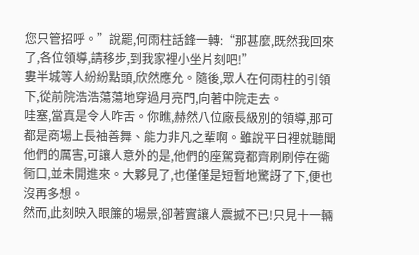您只管招呼。”說罷,何雨柱話鋒一轉:“那甚麼,既然我回來了,各位領導,請移步,到我家裡小坐片刻吧!”
婁半城等人紛紛點頭,欣然應允。隨後,眾人在何雨柱的引領下,從前院浩浩蕩蕩地穿過月亮門,向著中院走去。
哇塞,當真是令人咋舌。你瞧,赫然八位廠長級別的領導,那可都是商場上長袖善舞、能力非凡之輩啊。雖說平日裡就聽聞他們的厲害,可讓人意外的是,他們的座駕竟都齊刷刷停在衚衕口,並未開進來。大夥見了,也僅僅是短暫地驚訝了下,便也沒再多想。
然而,此刻映入眼簾的場景,卻著實讓人震撼不已!只見十一輛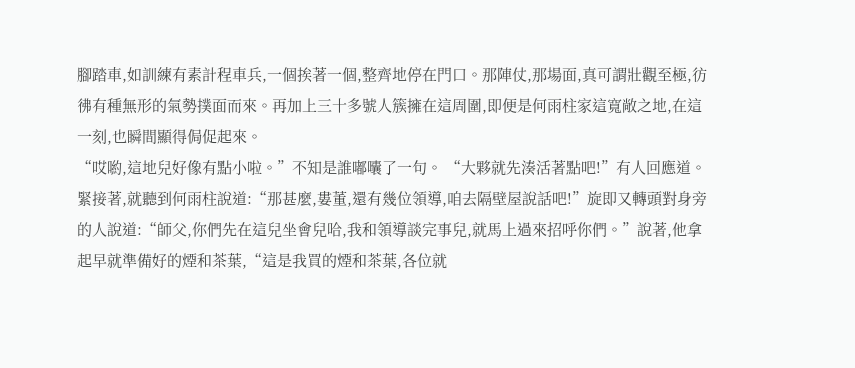腳踏車,如訓練有素計程車兵,一個挨著一個,整齊地停在門口。那陣仗,那場面,真可謂壯觀至極,彷彿有種無形的氣勢撲面而來。再加上三十多號人簇擁在這周圍,即便是何雨柱家這寬敞之地,在這一刻,也瞬間顯得侷促起來。
“哎喲,這地兒好像有點小啦。”不知是誰嘟囔了一句。 “大夥就先湊活著點吧!”有人回應道。 緊接著,就聽到何雨柱說道:“那甚麼,婁董,還有幾位領導,咱去隔壁屋說話吧!”旋即又轉頭對身旁的人說道:“師父,你們先在這兒坐會兒哈,我和領導談完事兒,就馬上過來招呼你們。”說著,他拿起早就準備好的煙和茶葉,“這是我買的煙和茶葉,各位就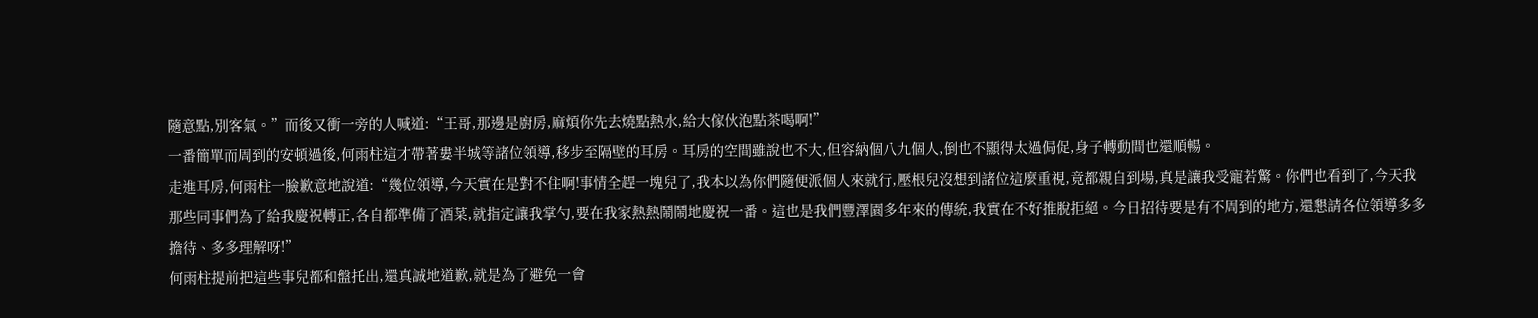隨意點,別客氣。”而後又衝一旁的人喊道:“王哥,那邊是廚房,麻煩你先去燒點熱水,給大傢伙泡點茶喝啊!”
一番簡單而周到的安頓過後,何雨柱這才帶著婁半城等諸位領導,移步至隔壁的耳房。耳房的空間雖說也不大,但容納個八九個人,倒也不顯得太過侷促,身子轉動間也還順暢。
走進耳房,何雨柱一臉歉意地說道:“幾位領導,今天實在是對不住啊!事情全趕一塊兒了,我本以為你們隨便派個人來就行,壓根兒沒想到諸位這麼重視,竟都親自到場,真是讓我受寵若驚。你們也看到了,今天我那些同事們為了給我慶祝轉正,各自都準備了酒菜,就指定讓我掌勺,要在我家熱熱鬧鬧地慶祝一番。這也是我們豐澤園多年來的傳統,我實在不好推脫拒絕。今日招待要是有不周到的地方,還懇請各位領導多多擔待、多多理解呀!”
何雨柱提前把這些事兒都和盤托出,還真誠地道歉,就是為了避免一會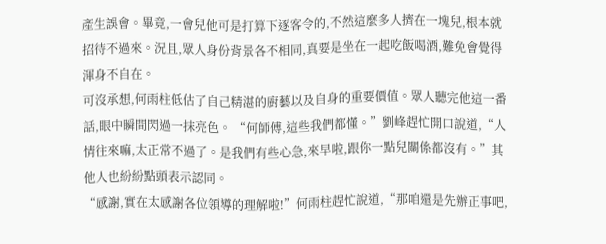產生誤會。畢竟,一會兒他可是打算下逐客令的,不然這麼多人擠在一塊兒,根本就招待不過來。況且,眾人身份背景各不相同,真要是坐在一起吃飯喝酒,難免會覺得渾身不自在。
可沒承想,何雨柱低估了自己精湛的廚藝以及自身的重要價值。眾人聽完他這一番話,眼中瞬間閃過一抹亮色。 “何師傅,這些我們都懂。”劉峰趕忙開口說道,“人情往來嘛,太正常不過了。是我們有些心急,來早啦,跟你一點兒關係都沒有。”其他人也紛紛點頭表示認同。
“感謝,實在太感謝各位領導的理解啦!”何雨柱趕忙說道,“那咱還是先辦正事吧,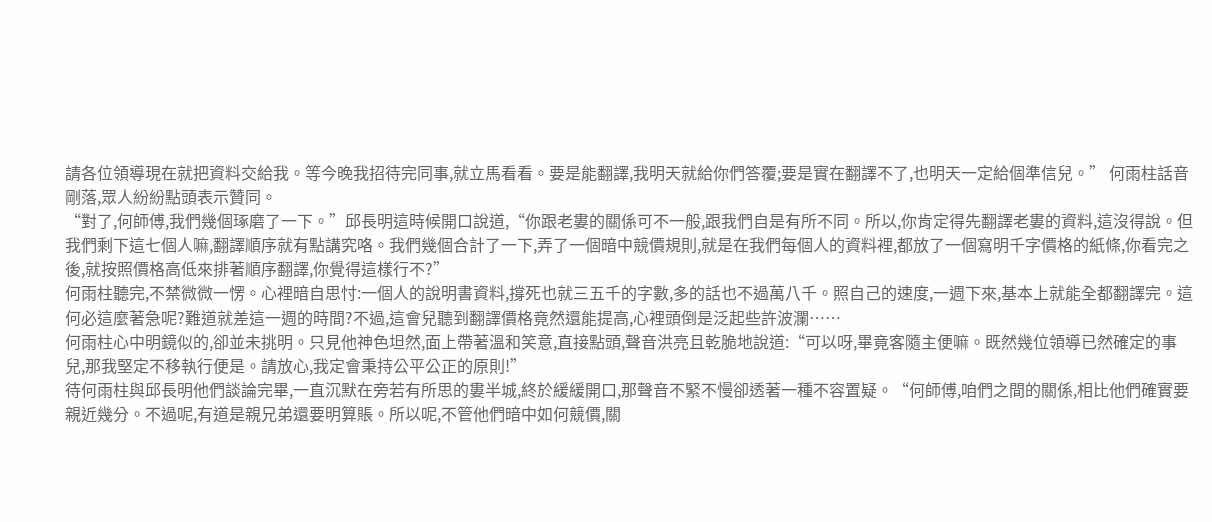請各位領導現在就把資料交給我。等今晚我招待完同事,就立馬看看。要是能翻譯,我明天就給你們答覆;要是實在翻譯不了,也明天一定給個準信兒。” 何雨柱話音剛落,眾人紛紛點頭表示贊同。
“對了,何師傅,我們幾個琢磨了一下。”邱長明這時候開口說道,“你跟老婁的關係可不一般,跟我們自是有所不同。所以,你肯定得先翻譯老婁的資料,這沒得說。但我們剩下這七個人嘛,翻譯順序就有點講究咯。我們幾個合計了一下,弄了一個暗中競價規則,就是在我們每個人的資料裡,都放了一個寫明千字價格的紙條,你看完之後,就按照價格高低來排著順序翻譯,你覺得這樣行不?”
何雨柱聽完,不禁微微一愣。心裡暗自思忖:一個人的說明書資料,撐死也就三五千的字數,多的話也不過萬八千。照自己的速度,一週下來,基本上就能全都翻譯完。這何必這麼著急呢?難道就差這一週的時間?不過,這會兒聽到翻譯價格竟然還能提高,心裡頭倒是泛起些許波瀾……
何雨柱心中明鏡似的,卻並未挑明。只見他神色坦然,面上帶著溫和笑意,直接點頭,聲音洪亮且乾脆地說道:“可以呀,畢竟客隨主便嘛。既然幾位領導已然確定的事兒,那我堅定不移執行便是。請放心,我定會秉持公平公正的原則!”
待何雨柱與邱長明他們談論完畢,一直沉默在旁若有所思的婁半城,終於緩緩開口,那聲音不緊不慢卻透著一種不容置疑。“何師傅,咱們之間的關係,相比他們確實要親近幾分。不過呢,有道是親兄弟還要明算賬。所以呢,不管他們暗中如何競價,關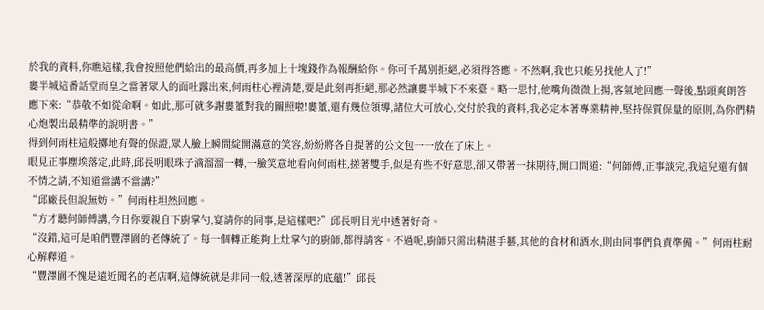於我的資料,你瞧這樣,我會按照他們給出的最高價,再多加上十塊錢作為報酬給你。你可千萬別拒絕,必須得答應。不然啊,我也只能另找他人了!”
婁半城這番話堂而皇之當著眾人的面吐露出來,何雨柱心裡清楚,要是此刻再拒絕,那必然讓婁半城下不來臺。略一思忖,他嘴角微微上揚,客氣地回應一聲後,點頭爽朗答應下來:“恭敬不如從命啊。如此,那可就多謝婁董對我的關照啦!婁董,還有幾位領導,諸位大可放心,交付於我的資料,我必定本著專業精神,堅持保質保量的原則,為你們精心炮製出最精準的說明書。”
得到何雨柱這般擲地有聲的保證,眾人臉上瞬間綻開滿意的笑容,紛紛將各自提著的公文包一一放在了床上。
眼見正事塵埃落定,此時,邱長明眼珠子滴溜溜一轉,一臉笑意地看向何雨柱,搓著雙手,似是有些不好意思,卻又帶著一抹期待,開口問道:“何師傅,正事談完,我這兒還有個不情之請,不知道當講不當講?”
“邱廠長但說無妨。”何雨柱坦然回應。
“方才聽何師傅講,今日你要親自下廚掌勺,宴請你的同事,是這樣吧?”邱長明目光中透著好奇。
“沒錯,這可是咱們豐澤園的老傳統了。每一個轉正能夠上灶掌勺的廚師,都得請客。不過呢,廚師只需出精湛手藝,其他的食材和酒水,則由同事們負責準備。”何雨柱耐心解釋道。
“豐澤園不愧是遠近聞名的老店啊,這傳統就是非同一般,透著深厚的底蘊!”邱長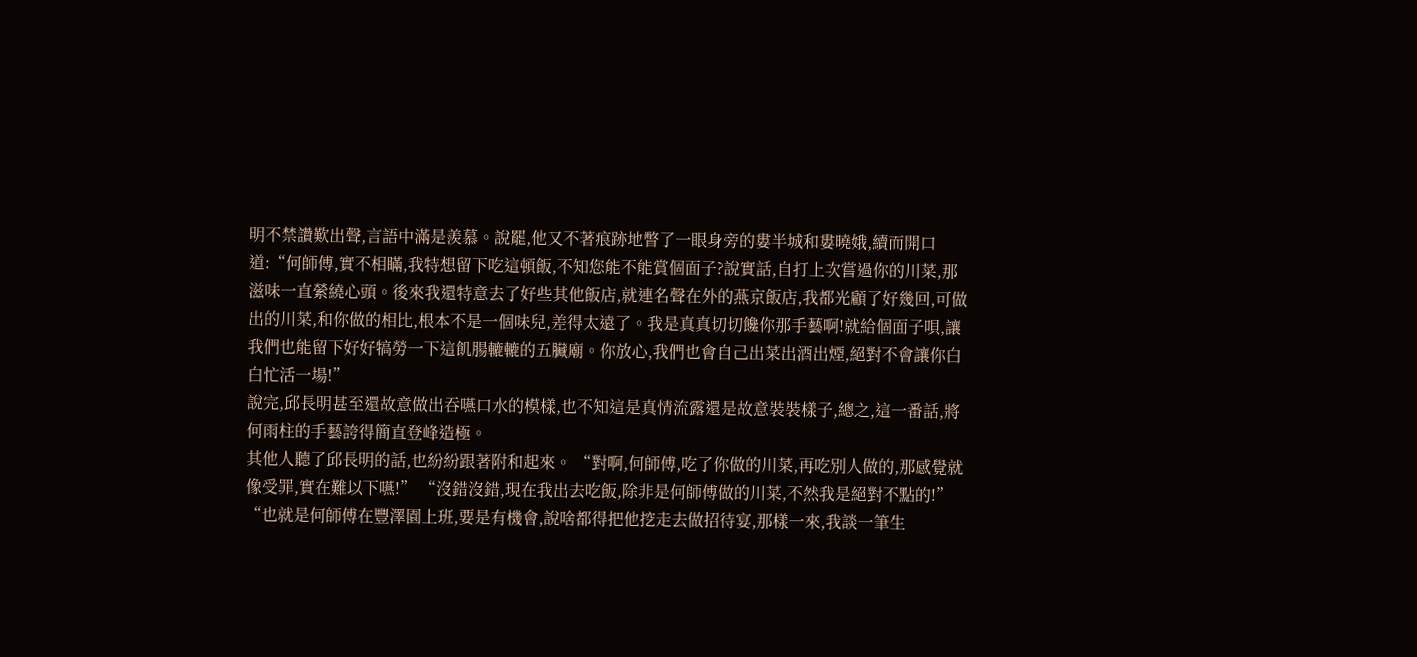明不禁讚歎出聲,言語中滿是羨慕。說罷,他又不著痕跡地瞥了一眼身旁的婁半城和婁曉娥,續而開口道:“何師傅,實不相瞞,我特想留下吃這頓飯,不知您能不能賞個面子?說實話,自打上次嘗過你的川菜,那滋味一直縈繞心頭。後來我還特意去了好些其他飯店,就連名聲在外的燕京飯店,我都光顧了好幾回,可做出的川菜,和你做的相比,根本不是一個味兒,差得太遠了。我是真真切切饞你那手藝啊!就給個面子唄,讓我們也能留下好好犒勞一下這飢腸轆轆的五臟廟。你放心,我們也會自己出菜出酒出煙,絕對不會讓你白白忙活一場!”
說完,邱長明甚至還故意做出吞嚥口水的模樣,也不知這是真情流露還是故意裝裝樣子,總之,這一番話,將何雨柱的手藝誇得簡直登峰造極。
其他人聽了邱長明的話,也紛紛跟著附和起來。 “對啊,何師傅,吃了你做的川菜,再吃別人做的,那感覺就像受罪,實在難以下嚥!” “沒錯沒錯,現在我出去吃飯,除非是何師傅做的川菜,不然我是絕對不點的!” “也就是何師傅在豐澤園上班,要是有機會,說啥都得把他挖走去做招待宴,那樣一來,我談一筆生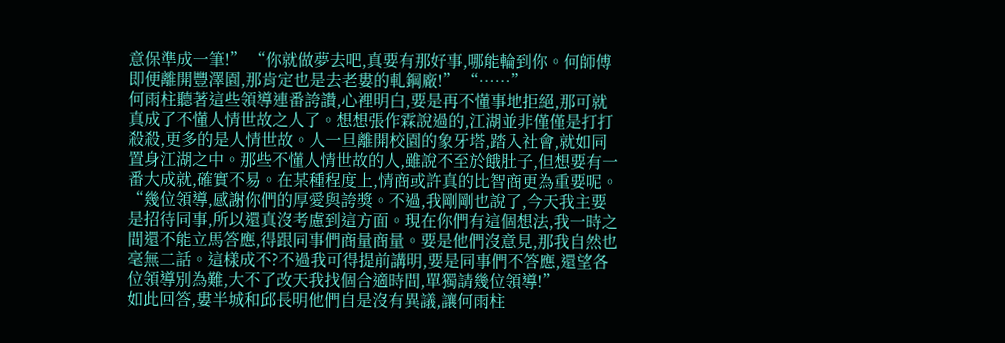意保準成一筆!” “你就做夢去吧,真要有那好事,哪能輪到你。何師傅即便離開豐澤園,那肯定也是去老婁的軋鋼廠!” “……”
何雨柱聽著這些領導連番誇讚,心裡明白,要是再不懂事地拒絕,那可就真成了不懂人情世故之人了。想想張作霖說過的,江湖並非僅僅是打打殺殺,更多的是人情世故。人一旦離開校園的象牙塔,踏入社會,就如同置身江湖之中。那些不懂人情世故的人,雖說不至於餓肚子,但想要有一番大成就,確實不易。在某種程度上,情商或許真的比智商更為重要呢。
“幾位領導,感謝你們的厚愛與誇獎。不過,我剛剛也說了,今天我主要是招待同事,所以還真沒考慮到這方面。現在你們有這個想法,我一時之間還不能立馬答應,得跟同事們商量商量。要是他們沒意見,那我自然也毫無二話。這樣成不?不過我可得提前講明,要是同事們不答應,還望各位領導別為難,大不了改天我找個合適時間,單獨請幾位領導!”
如此回答,婁半城和邱長明他們自是沒有異議,讓何雨柱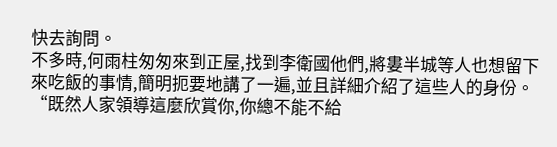快去詢問。
不多時,何雨柱匆匆來到正屋,找到李衛國他們,將婁半城等人也想留下來吃飯的事情,簡明扼要地講了一遍,並且詳細介紹了這些人的身份。
“既然人家領導這麼欣賞你,你總不能不給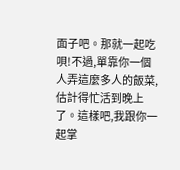面子吧。那就一起吃唄!不過,單靠你一個人弄這麼多人的飯菜,估計得忙活到晚上了。這樣吧,我跟你一起掌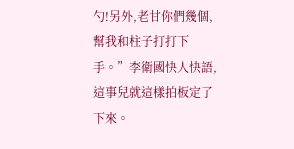勺!另外,老甘你們幾個,幫我和柱子打打下手。”李衛國快人快語,這事兒就這樣拍板定了下來。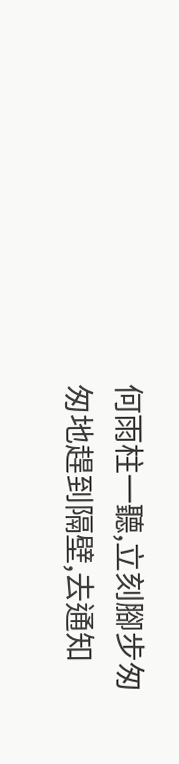何雨柱一聽,立刻腳步匆匆地趕到隔壁,去通知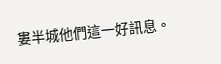婁半城他們這一好訊息。